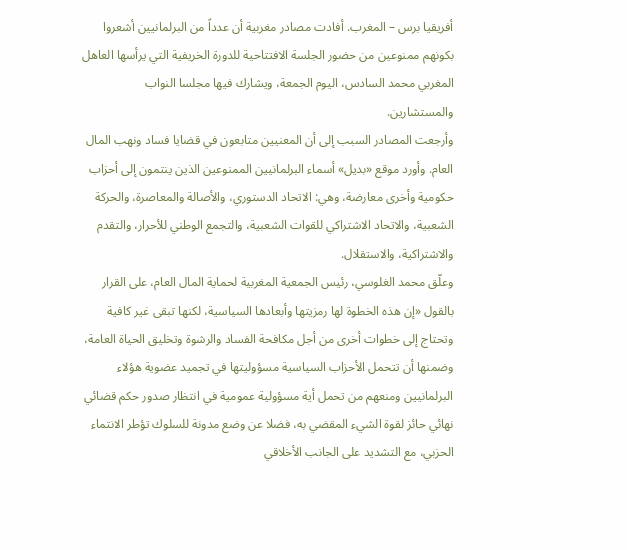أفريقيا برس – المغرب. أفادت مصادر مغربية أن عدداً من البرلمانيين أشعروا بكونهم ممنوعين من حضور الجلسة الافتتاحية للدورة الخريفية التي يرأسها العاهل المغربي محمد السادس، اليوم الجمعة، ويشارك فيها مجلسا النواب والمستشارين.
وأرجعت المصادر السبب إلى أن المعنيين متابعون في قضايا فساد ونهب المال العام. وأورد موقع «بديل» أسماء البرلمانيين الممنوعين الذين ينتمون إلى أحزاب حكومية وأخرى معارضة، وهي: الاتحاد الدستوري، والأصالة والمعاصرة، والحركة الشعبية، والاتحاد الاشتراكي للقوات الشعبية، والتجمع الوطني للأحرار، والتقدم والاشتراكية، والاستقلال.
وعلّق محمد الغلوسي، رئيس الجمعية المغربية لحماية المال العام، على القرار بالقول «إن هذه الخطوة لها رمزيتها وأبعادها السياسية، لكنها تبقى غير كافية وتحتاج إلى خطوات أخرى من أجل مكافحة الفساد والرشوة وتخليق الحياة العامة، وضمنها أن تتحمل الأحزاب السياسية مسؤوليتها في تجميد عضوية هؤلاء البرلمانيين ومنعهم من تحمل أية مسؤولية عمومية في انتظار صدور حكم قضائي نهائي حائز لقوة الشيء المقضي به، فضلا عن وضع مدونة للسلوك تؤطر الانتماء الحزبي، مع التشديد على الجانب الأخلاقي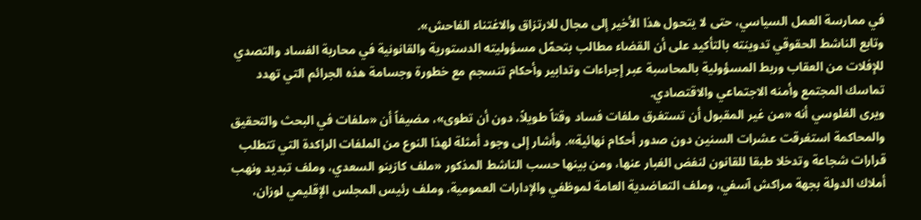في ممارسة العمل السياسي، حتى لا يتحول هذا الأخير إلى مجال للارتزاق والاغتناء الفاحش».
وتابع الناشط الحقوقي تدوينته بالتأكيد على أن القضاء مطالب بتحمّل مسؤوليته الدستورية والقانونية في محاربة الفساد والتصدي للإفلات من العقاب وربط المسؤولية بالمحاسبة عبر إجراءات وتدابير وأحكام تنسجم مع خطورة وجسامة هذه الجرائم التي تهدد تماسك المجتمع وأمنه الاجتماعي والاقتصادي.
ويرى الغلوسي أنه «من غير المقبول أن تستغرق ملفات فساد وقتاً طويلاً، دون أن تطوى»، مضيفاً أن «ملفات في البحث والتحقيق والمحاكمة استغرقت عشرات السنين دون صدور أحكام نهائية». وأشار إلى وجود أمثلة لهذا النوع من الملفات الراكدة التي تتطلب قرارات شجاعة وتدخلا طبقا للقانون لنفض الغبار عنها، ومن بينها حسب الناشط المذكور «ملف كازينو السعدي، وملف تبديد ونهب أملاك الدولة بجهة مراكش آسفي، وملف التعاضدية العامة لموظفي والإدارات العمومية، وملف رئيس المجلس الإقليمي لوزان،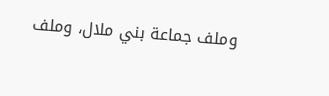وملف جماعة بني ملال، وملف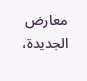معارض الجديدة،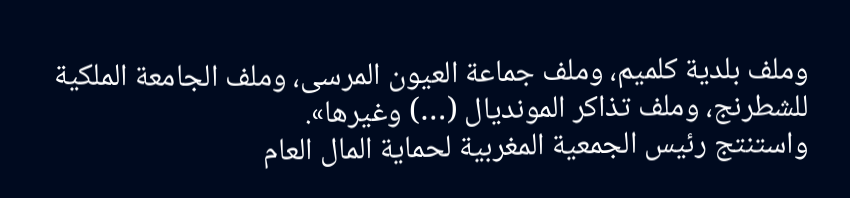وملف بلدية كلميم، وملف جماعة العيون المرسى، وملف الجامعة الملكية للشطرنج، وملف تذاكر المونديال (…) وغيرها».
واستنتج رئيس الجمعية المغربية لحماية المال العام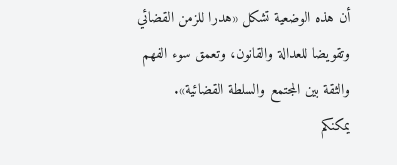أن هذه الوضعية تشكل «هدرا للزمن القضائي وتقويضا للعدالة والقانون، وتعمق سوء الفهم والثقة بين المجتمع والسلطة القضائية».
يمكنكم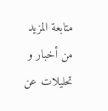متابعة المزيد من أخبار و تحليلات عن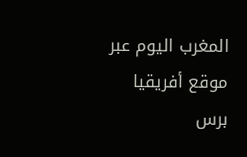المغرب اليوم عبر موقع أفريقيا برس